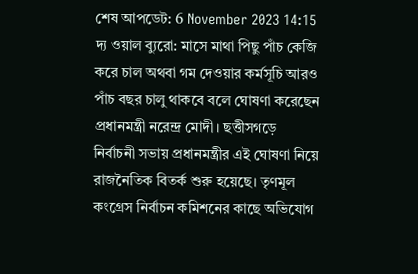শেষ আপডেট: 6 November 2023 14:15
দ্য ওয়াল ব্যুরো: মাসে মাথা পিছু পাঁচ কেজি করে চাল অথবা গম দেওয়ার কর্মসূচি আরও পাঁচ বছর চালু থাকবে বলে ঘোষণা করেছেন প্রধানমন্ত্রী নরেন্দ্র মোদী। ছত্তীসগড়ে নির্বাচনী সভায় প্রধানমন্ত্রীর এই ঘোষণা নিয়ে রাজনৈতিক বিতর্ক শুরু হয়েছে। তৃণমূল কংগ্রেস নির্বাচন কমিশনের কাছে অভিযোগ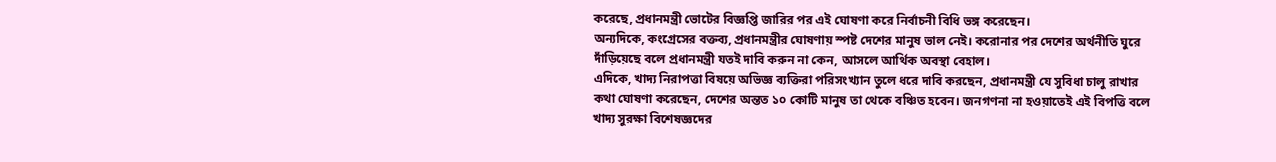করেছে, প্রধানমন্ত্রী ভোটের বিজ্ঞপ্তি জারির পর এই ঘোষণা করে নির্বাচনী বিধি ভঙ্গ করেছেন।
অন্যদিকে, কংগ্রেসের বক্তব্য, প্রধানমন্ত্রীর ঘোষণায় স্পষ্ট দেশের মানুষ ভাল নেই। করোনার পর দেশের অর্থনীতি ঘুরে দাঁড়িয়েছে বলে প্রধানমন্ত্রী যতই দাবি করুন না কেন, আসলে আর্থিক অবস্থা বেহাল।
এদিকে, খাদ্য নিরাপত্তা বিষয়ে অভিজ্ঞ ব্যক্তিরা পরিসংখ্যান তুলে ধরে দাবি করছেন, প্রধানমন্ত্রী যে সুবিধা চালু রাখার কথা ঘোষণা করেছেন, দেশের অন্তত ১০ কোটি মানুষ তা থেকে বঞ্চিত হবেন। জনগণনা না হওয়াতেই এই বিপত্তি বলে খাদ্য সুরক্ষা বিশেষজ্ঞদের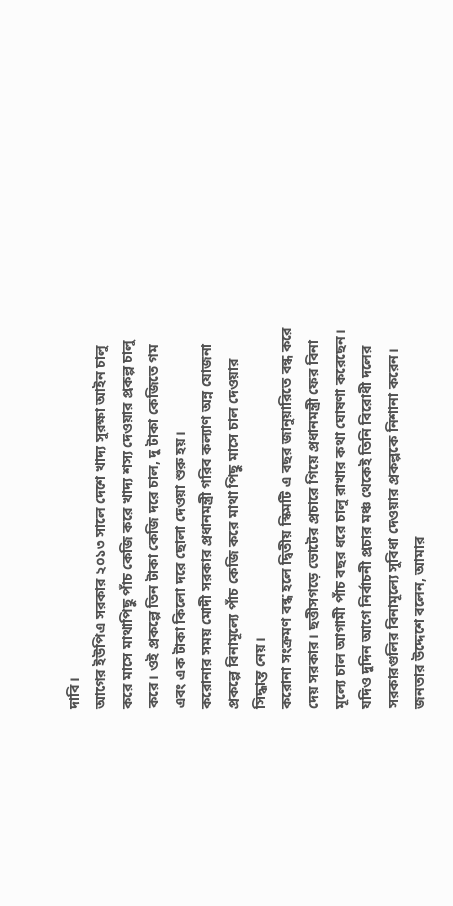দাবি।
আগের ইউপিএ সরকার ২০১৩ সালে দেশে খাদ্য সুরক্ষা আইন চালু করে মাসে মাথাপিছু পাঁচ কেজি করে খাদ্য শস্য দেওয়ার প্রকল্প চালু করে। ওই প্রকল্পে তিন টাকা কেজি দরে চাল, দু টাকা কেজিতে গম এবং এক টাকা কিলো দরে ছোলা দেওয়া শুরু হয়।
করোনার সময় মোদী সরকার প্রধানমন্ত্রী গরিব কল্যাণ অন্ন যোজনা প্রকল্পে বিনামূল্যে পাঁচ কেজি করে মাথা পিছু মাসে চাল দেওয়ার সিদ্ধান্ত নেয়।
করোনা সংক্রমণ বন্ধ হলে দ্বিতীয় স্কিমটি এ বছর জানুয়ারিতে বন্ধ করে দেয় সরকার। ছত্তীসগড়ে ভোটের প্রচারে গিয়ে প্রধানমন্ত্রী ফের বিনা মূল্যে চাল আগামী পাঁচ বছর ধরে চালু রাখার কথা ঘোষণা করেছেন। যদিও দুদিন আগে নির্বাচনী প্রচার মঞ্চ থেকেই তিনি বিরোধী দলের সরকারগুলির বিনামূল্যে সুবিধা দেওয়ার প্রকল্পকে নিশানা করেন। জনতার উদ্দেশে বলেন, আমার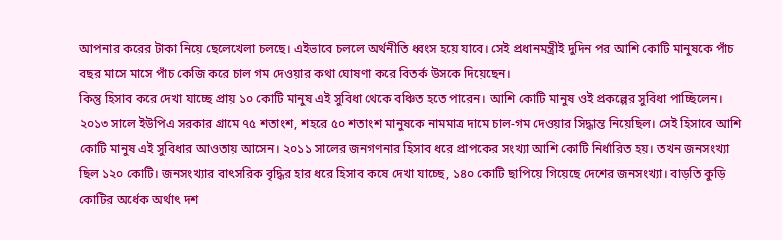আপনার করের টাকা নিয়ে ছেলেখেলা চলছে। এইভাবে চললে অর্থনীতি ধ্বংস হয়ে যাবে। সেই প্রধানমন্ত্রীই দুদিন পর আশি কোটি মানুষকে পাঁচ বছর মাসে মাসে পাঁচ কেজি করে চাল গম দেওয়ার কথা ঘোষণা করে বিতর্ক উসকে দিয়েছেন।
কিন্তু হিসাব করে দেখা যাচ্ছে প্রায় ১০ কোটি মানুষ এই সুবিধা থেকে বঞ্চিত হতে পারেন। আশি কোটি মানুষ ওই প্রকল্পের সুবিধা পাচ্ছিলেন। ২০১৩ সালে ইউপিএ সরকার গ্রামে ৭৫ শতাংশ, শহরে ৫০ শতাংশ মানুষকে নামমাত্র দামে চাল-গম দেওয়ার সিদ্ধান্ত নিয়েছিল। সেই হিসাবে আশি কোটি মানুষ এই সুবিধার আওতায় আসেন। ২০১১ সালের জনগণনার হিসাব ধরে প্রাপকের সংখ্যা আশি কোটি নির্ধারিত হয়। তখন জনসংখ্যা ছিল ১২০ কোটি। জনসংখ্যার বাৎসরিক বৃদ্ধির হার ধরে হিসাব কষে দেখা যাচ্ছে, ১৪০ কোটি ছাপিয়ে গিয়েছে দেশের জনসংখ্যা। বাড়তি কুড়ি কোটির অর্ধেক অর্থাৎ দশ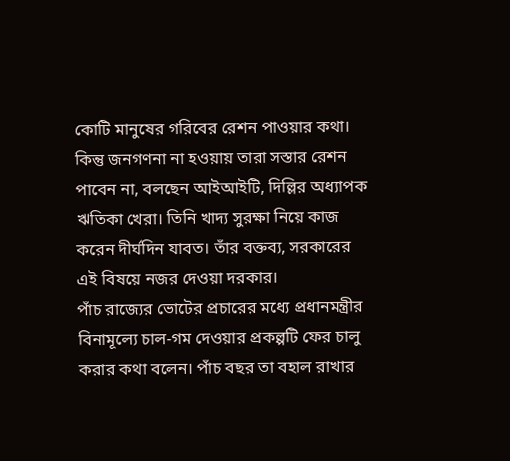কোটি মানুষের গরিবের রেশন পাওয়ার কথা। কিন্তু জনগণনা না হওয়ায় তারা সস্তার রেশন পাবেন না, বলছেন আইআইটি, দিল্লির অধ্যাপক ঋতিকা খেরা। তিনি খাদ্য সুরক্ষা নিয়ে কাজ করেন দীর্ঘদিন যাবত। তাঁর বক্তব্য, সরকারের এই বিষয়ে নজর দেওয়া দরকার।
পাঁচ রাজ্যের ভোটের প্রচারের মধ্যে প্রধানমন্ত্রীর বিনামূল্যে চাল-গম দেওয়ার প্রকল্পটি ফের চালু করার কথা বলেন। পাঁচ বছর তা বহাল রাখার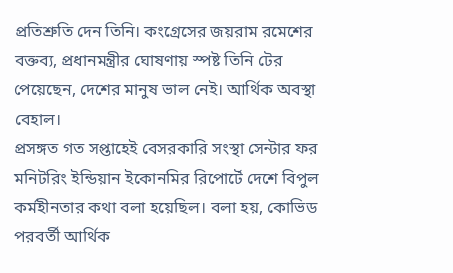প্রতিশ্রুতি দেন তিনি। কংগ্রেসের জয়রাম রমেশের বক্তব্য, প্রধানমন্ত্রীর ঘোষণায় স্পষ্ট তিনি টের পেয়েছেন, দেশের মানুষ ভাল নেই। আর্থিক অবস্থা বেহাল।
প্রসঙ্গত গত সপ্তাহেই বেসরকারি সংস্থা সেন্টার ফর মনিটরিং ইন্ডিয়ান ইকোনমির রিপোর্টে দেশে বিপুল কর্মহীনতার কথা বলা হয়েছিল। বলা হয়, কোভিড পরবর্তী আর্থিক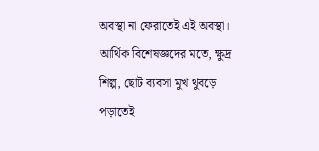অবস্থা না ফেরাতেই এই অবস্থা। আর্থিক বিশেষজ্ঞদের মতে, ক্ষুদ্র শিল্প, ছোট ব্যবসা মুখ থুবড়ে পড়াতেই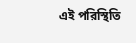এই পরিস্থিতি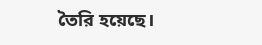তৈরি হয়েছে।